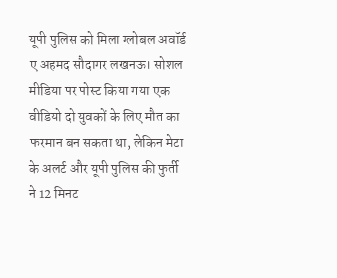यूपी पुलिस को मिला ग्लोबल अवॉर्ड
ए अहमद सौदागर लखनऊ। सोशल मीडिया पर पोस्ट किया गया एक वीडियो दो युवकों के लिए मौत का फरमान बन सकता था, लेकिन मेटा के अलर्ट और यूपी पुलिस की फुर्ती ने 12 मिनट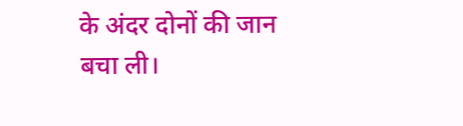के अंदर दोनों की जान बचा ली।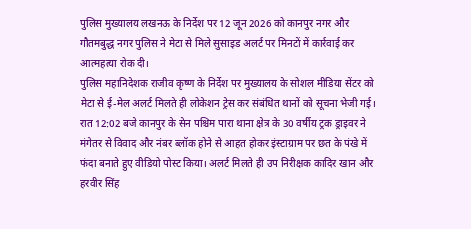पुलिस मुख्यालय लखनऊ के निर्देश पर 12 जून 2026 को कानपुर नगर और गौतमबुद्ध नगर पुलिस ने मेटा से मिले सुसाइड अलर्ट पर मिनटों में कार्रवाई कर आत्महत्या रोक दी।
पुलिस महानिदेशक राजीव कृष्ण के निर्देश पर मुख्यालय के सोशल मीडिया सेंटर को मेटा से ई-मेल अलर्ट मिलते ही लोकेशन ट्रेस कर संबंधित थानों को सूचना भेजी गई।
रात 12:02 बजे कानपुर के सेन पश्चिम पारा थाना क्षेत्र के 30 वर्षीय ट्रक ड्राइवर ने मंगेतर से विवाद और नंबर ब्लॉक होने से आहत होकर इंस्टाग्राम पर छत के पंखे में फंदा बनाते हुए वीडियो पोस्ट किया। अलर्ट मिलते ही उप निरीक्षक कादिर खान और हरवीर सिंह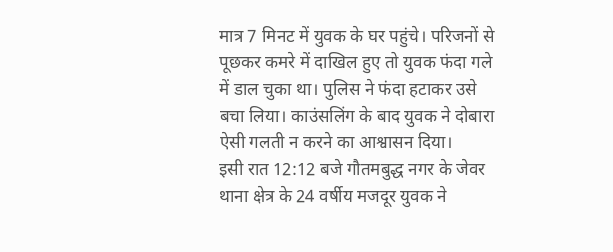मात्र 7 मिनट में युवक के घर पहुंचे। परिजनों से पूछकर कमरे में दाखिल हुए तो युवक फंदा गले में डाल चुका था। पुलिस ने फंदा हटाकर उसे बचा लिया। काउंसलिंग के बाद युवक ने दोबारा ऐसी गलती न करने का आश्वासन दिया।
इसी रात 12:12 बजे गौतमबुद्ध नगर के जेवर थाना क्षेत्र के 24 वर्षीय मजदूर युवक ने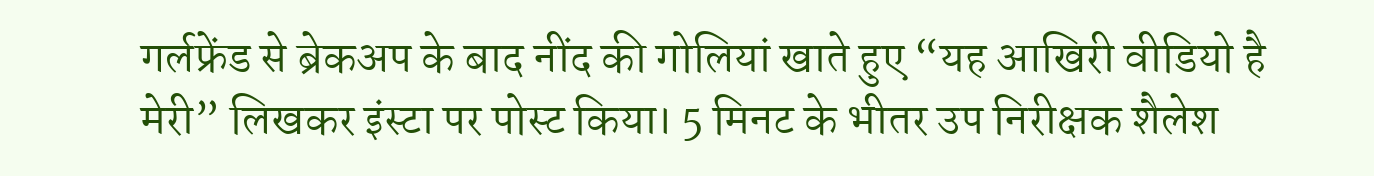गर्लफ्रेंड से ब्रेकअप के बाद नींद की गोलियां खाते हुए “यह आखिरी वीडियो है मेरी” लिखकर इंस्टा पर पोस्ट किया। 5 मिनट के भीतर उप निरीक्षक शैलेश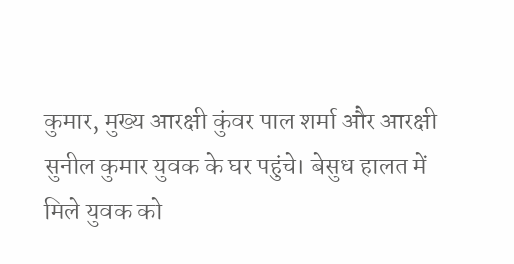कुमार, मुख्य आरक्षी कुंवर पाल शर्मा और आरक्षी सुनील कुमार युवक के घर पहुंचे। बेसुध हालत में मिले युवक को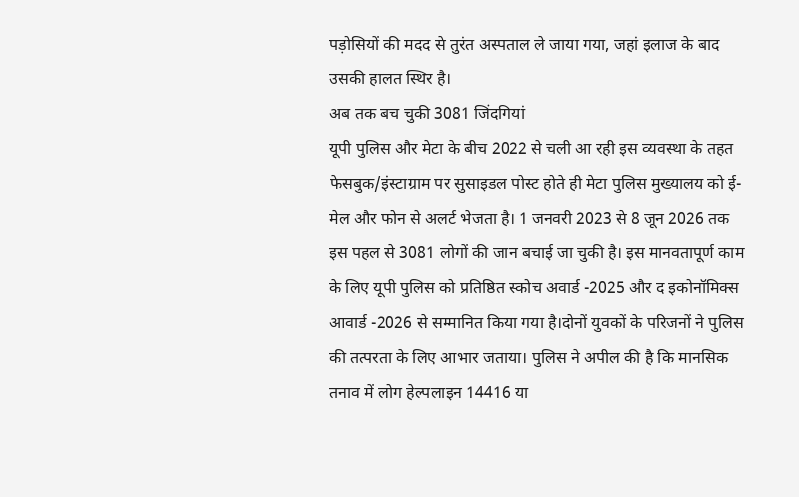पड़ोसियों की मदद से तुरंत अस्पताल ले जाया गया, जहां इलाज के बाद उसकी हालत स्थिर है।
अब तक बच चुकी 3081 जिंदगियां
यूपी पुलिस और मेटा के बीच 2022 से चली आ रही इस व्यवस्था के तहत फेसबुक/इंस्टाग्राम पर सुसाइडल पोस्ट होते ही मेटा पुलिस मुख्यालय को ई-मेल और फोन से अलर्ट भेजता है। 1 जनवरी 2023 से 8 जून 2026 तक इस पहल से 3081 लोगों की जान बचाई जा चुकी है। इस मानवतापूर्ण काम के लिए यूपी पुलिस को प्रतिष्ठित स्कोच अवार्ड -2025 और द इकोनॉमिक्स आवार्ड -2026 से सम्मानित किया गया है।दोनों युवकों के परिजनों ने पुलिस की तत्परता के लिए आभार जताया। पुलिस ने अपील की है कि मानसिक तनाव में लोग हेल्पलाइन 14416 या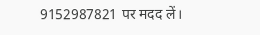9152987821 पर मदद लें।